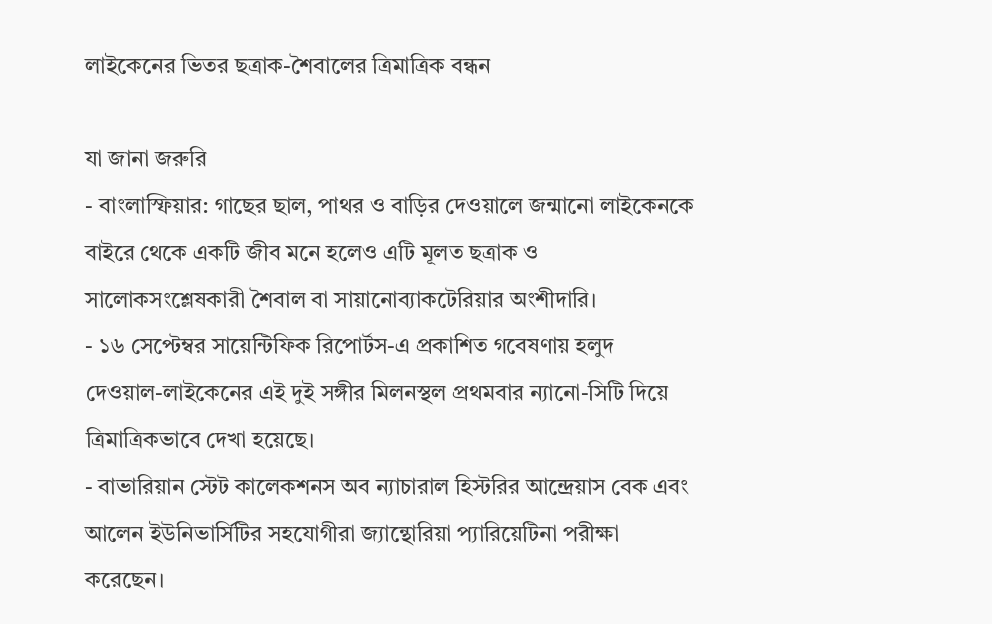লাইকেনের ভিতর ছত্রাক-শৈবালের ত্রিমাত্রিক বন্ধন

যা জানা জরুরি
- বাংলাস্ফিয়ার: গাছের ছাল, পাথর ও বাড়ির দেওয়ালে জন্মানো লাইকেনকে বাইরে থেকে একটি জীব মনে হলেও এটি মূলত ছত্রাক ও সালোকসংশ্লেষকারী শৈবাল বা সায়ানোব্যাকটেরিয়ার অংশীদারি।
- ১৬ সেপ্টেম্বর সায়েন্টিফিক রিপোর্টস-এ প্রকাশিত গবেষণায় হলুদ দেওয়াল-লাইকেনের এই দুই সঙ্গীর মিলনস্থল প্রথমবার ন্যানো-সিটি দিয়ে ত্রিমাত্রিকভাবে দেখা হয়েছে।
- বাভারিয়ান স্টেট কালেকশনস অব ন্যাচারাল হিস্টরির আন্দ্রেয়াস বেক এবং আলেন ইউনিভার্সিটির সহযোগীরা জ্যান্থোরিয়া প্যারিয়েটিনা পরীক্ষা করেছেন।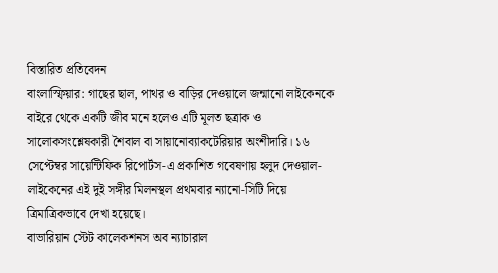বিস্তারিত প্রতিবেদন
বাংলাস্ফিয়ার: গাছের ছাল, পাথর ও বাড়ির দেওয়ালে জন্মানো লাইকেনকে বাইরে থেকে একটি জীব মনে হলেও এটি মূলত ছত্রাক ও সালোকসংশ্লেষকারী শৈবাল বা সায়ানোব্যাকটেরিয়ার অংশীদারি। ১৬ সেপ্টেম্বর সায়েন্টিফিক রিপোর্টস-এ প্রকাশিত গবেষণায় হলুদ দেওয়াল-লাইকেনের এই দুই সঙ্গীর মিলনস্থল প্রথমবার ন্যানো-সিটি দিয়ে ত্রিমাত্রিকভাবে দেখা হয়েছে।
বাভারিয়ান স্টেট কালেকশনস অব ন্যাচারাল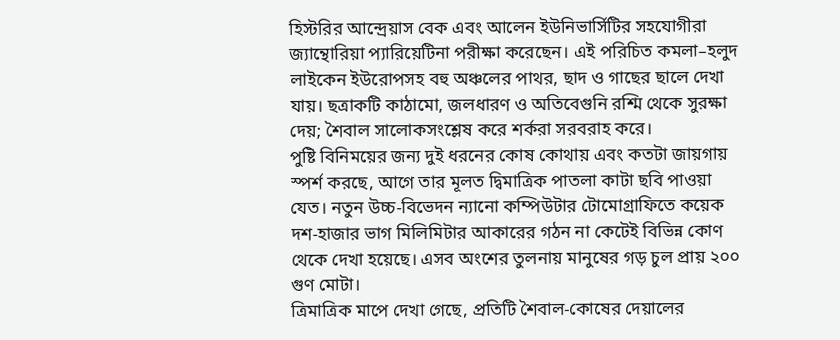হিস্টরির আন্দ্রেয়াস বেক এবং আলেন ইউনিভার্সিটির সহযোগীরা জ্যান্থোরিয়া প্যারিয়েটিনা পরীক্ষা করেছেন। এই পরিচিত কমলা–হলুদ লাইকেন ইউরোপসহ বহু অঞ্চলের পাথর, ছাদ ও গাছের ছালে দেখা যায়। ছত্রাকটি কাঠামো, জলধারণ ও অতিবেগুনি রশ্মি থেকে সুরক্ষা দেয়; শৈবাল সালোকসংশ্লেষ করে শর্করা সরবরাহ করে।
পুষ্টি বিনিময়ের জন্য দুই ধরনের কোষ কোথায় এবং কতটা জায়গায় স্পর্শ করছে, আগে তার মূলত দ্বিমাত্রিক পাতলা কাটা ছবি পাওয়া যেত। নতুন উচ্চ-বিভেদন ন্যানো কম্পিউটার টোমোগ্রাফিতে কয়েক দশ-হাজার ভাগ মিলিমিটার আকারের গঠন না কেটেই বিভিন্ন কোণ থেকে দেখা হয়েছে। এসব অংশের তুলনায় মানুষের গড় চুল প্রায় ২০০ গুণ মোটা।
ত্রিমাত্রিক মাপে দেখা গেছে, প্রতিটি শৈবাল-কোষের দেয়ালের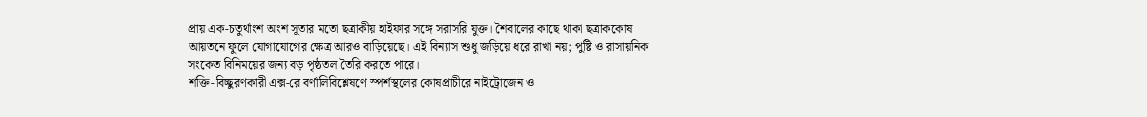প্রায় এক-চতুর্থাংশ অংশ সূতার মতো ছত্রাকীয় হাইফার সঙ্গে সরাসরি যুক্ত। শৈবালের কাছে থাকা ছত্রাককোষ আয়তনে ফুলে যোগাযোগের ক্ষেত্র আরও বাড়িয়েছে। এই বিন্যাস শুধু জড়িয়ে ধরে রাখা নয়; পুষ্টি ও রাসায়নিক সংকেত বিনিময়ের জন্য বড় পৃষ্ঠতল তৈরি করতে পারে।
শক্তি-বিচ্ছুরণকারী এক্স-রে বর্ণালিবিশ্লেষণে স্পর্শস্থলের কোষপ্রাচীরে নাইট্রোজেন ও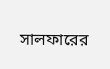সালফারের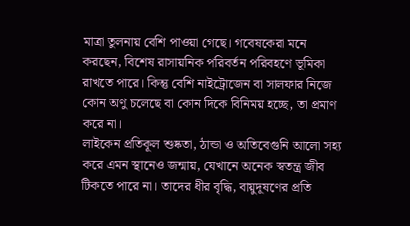মাত্রা তুলনায় বেশি পাওয়া গেছে। গবেষকেরা মনে করছেন, বিশেষ রাসায়নিক পরিবর্তন পরিবহণে ভূমিকা রাখতে পারে। কিন্তু বেশি নাইট্রোজেন বা সালফার নিজে কোন অণু চলেছে বা কোন দিকে বিনিময় হচ্ছে, তা প্রমাণ করে না।
লাইকেন প্রতিকূল শুষ্কতা, ঠান্ডা ও অতিবেগুনি আলো সহ্য করে এমন স্থানেও জন্মায়, যেখানে অনেক স্বতন্ত্র জীব টিকতে পারে না। তাদের ধীর বৃদ্ধি, বায়ুদূষণের প্রতি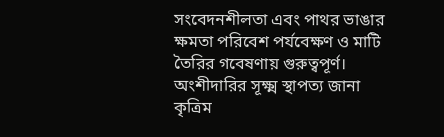সংবেদনশীলতা এবং পাথর ভাঙার ক্ষমতা পরিবেশ পর্যবেক্ষণ ও মাটি তৈরির গবেষণায় গুরুত্বপূর্ণ। অংশীদারির সূক্ষ্ম স্থাপত্য জানা কৃত্রিম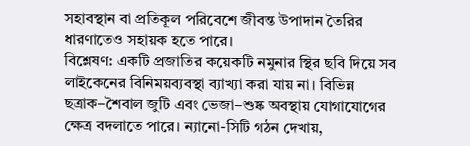সহাবস্থান বা প্রতিকূল পরিবেশে জীবন্ত উপাদান তৈরির ধারণাতেও সহায়ক হতে পারে।
বিশ্লেষণ: একটি প্রজাতির কয়েকটি নমুনার স্থির ছবি দিয়ে সব লাইকেনের বিনিময়ব্যবস্থা ব্যাখ্যা করা যায় না। বিভিন্ন ছত্রাক–শৈবাল জুটি এবং ভেজা–শুষ্ক অবস্থায় যোগাযোগের ক্ষেত্র বদলাতে পারে। ন্যানো-সিটি গঠন দেখায়,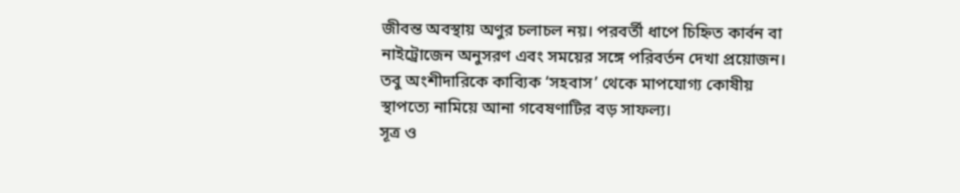জীবন্ত অবস্থায় অণুর চলাচল নয়। পরবর্তী ধাপে চিহ্নিত কার্বন বা নাইট্রোজেন অনুসরণ এবং সময়ের সঙ্গে পরিবর্তন দেখা প্রয়োজন। তবু অংশীদারিকে কাব্যিক ‘সহবাস’ থেকে মাপযোগ্য কোষীয় স্থাপত্যে নামিয়ে আনা গবেষণাটির বড় সাফল্য।
সূত্র ও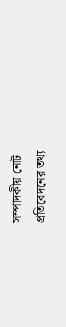সম্পাদকীয় নোট
প্রতিবেদনের তথ্য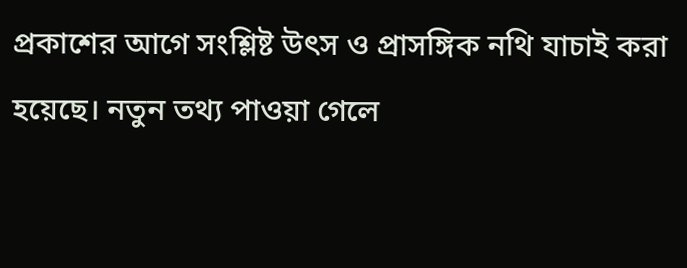প্রকাশের আগে সংশ্লিষ্ট উৎস ও প্রাসঙ্গিক নথি যাচাই করা হয়েছে। নতুন তথ্য পাওয়া গেলে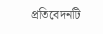প্রতিবেদনটি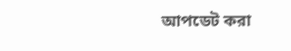আপডেট করা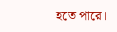হতে পারে।